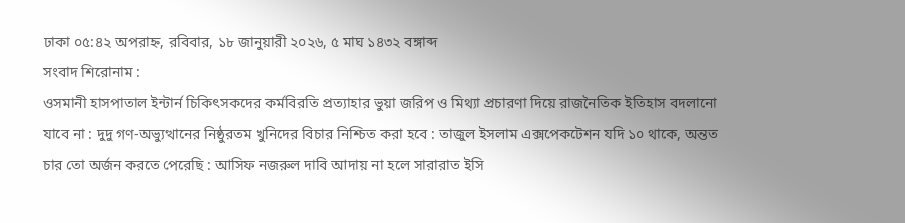ঢাকা ০৫:৪২ অপরাহ্ন, রবিবার, ১৮ জানুয়ারী ২০২৬, ৫ মাঘ ১৪৩২ বঙ্গাব্দ
সংবাদ শিরোনাম :
ওসমানী হাসপাতাল ইন্টার্ন চিকিৎসকদের কর্মবিরতি প্রত্যাহার ভুয়া জরিপ ও মিথ্যা প্রচারণা দিয়ে রাজনৈতিক ইতিহাস বদলানো যাবে না : দুদু গণ-অভ্যুত্থানের নিষ্ঠুরতম খুনিদের বিচার নিশ্চিত করা হবে : তাজুল ইসলাম এক্সপেকটেশন যদি ১০ থাকে, অন্তত চার তো অর্জন করতে পেরেছি : আসিফ নজরুল দাবি আদায় না হলে সারারাত ইসি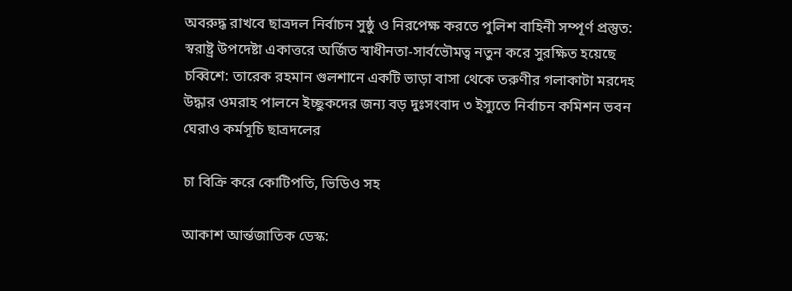অবরুদ্ধ রাখবে ছাত্রদল নির্বাচন সুষ্ঠু ও নিরপেক্ষ করতে পুলিশ বাহিনী সম্পূর্ণ প্রস্তুত: স্বরাষ্ট্র উপদেষ্টা একাত্তরে অর্জিত স্বাধীনতা-সার্বভৌমত্ব নতুন করে সুরক্ষিত হয়েছে চব্বিশে: তারেক রহমান গুলশানে একটি ভাড়া বাসা থেকে তরুণীর গলাকাটা মরদেহ উদ্ধার ওমরাহ পালনে ইচ্ছুকদের জন্য বড় দুঃসংবাদ ৩ ইস্যুতে নির্বাচন কমিশন ভবন ঘেরাও কর্মসূচি ছাত্রদলের

চা বিক্রি করে কোটিপতি, ভিডিও সহ

আকাশ আর্ন্তজাতিক ডেস্ক: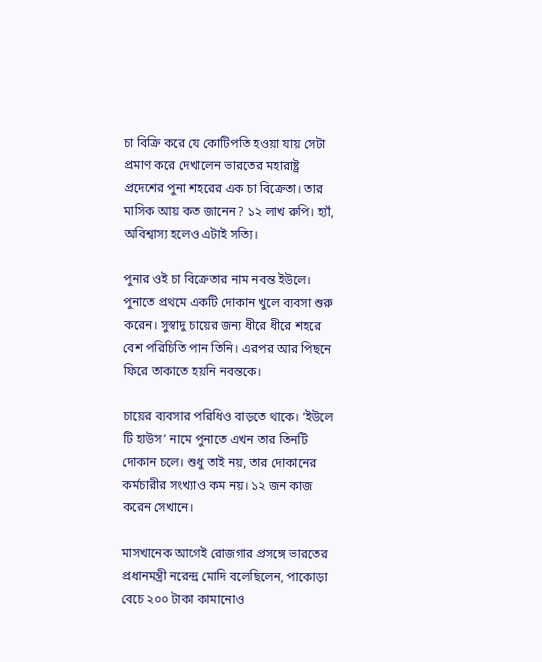চা বিক্রি করে যে কোটিপতি হওয়া যায় সেটা প্রমাণ করে দেখালেন ভারতের মহারাষ্ট্র প্রদেশের পুনা শহরের এক চা বিক্রেতা। তার মাসিক আয় কত জানেন? ১২ লাখ রুপি। হ্যাঁ, অবিশ্বাস্য হলেও এটাই সত্যি।

পুনার ওই চা বিক্রেতার নাম নবন্ত ইউলে। পুনাতে প্রথমে একটি দোকান খুলে ব্যবসা শুরু করেন। সুস্বাদু চায়ের জন্য ধীরে ধীরে শহরে বেশ পরিচিতি পান তিনি। এরপর আর পিছনে ফিরে তাকাতে হয়নি নবন্তকে।

চায়ের ব্যবসার পরিধিও বাড়তে থাকে। ‘ইউলে টি হাউস’ নামে পুনাতে এখন তার তিনটি দোকান চলে। শুধু তাই নয়, তার দোকানের কর্মচারীর সংখ্যাও কম নয়। ১২ জন কাজ করেন সেখানে।

মাসখানেক আগেই রোজগার প্রসঙ্গে ভারতের প্রধানমন্ত্রী নরেন্দ্র মোদি বলেছিলেন, পাকোড়া বেচে ২০০ টাকা কামানোও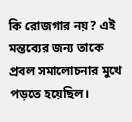কি রোজগার নয়? এই মন্তব্যের জন্য তাকে প্রবল সমালোচনার মুখে পড়তে হয়েছিল।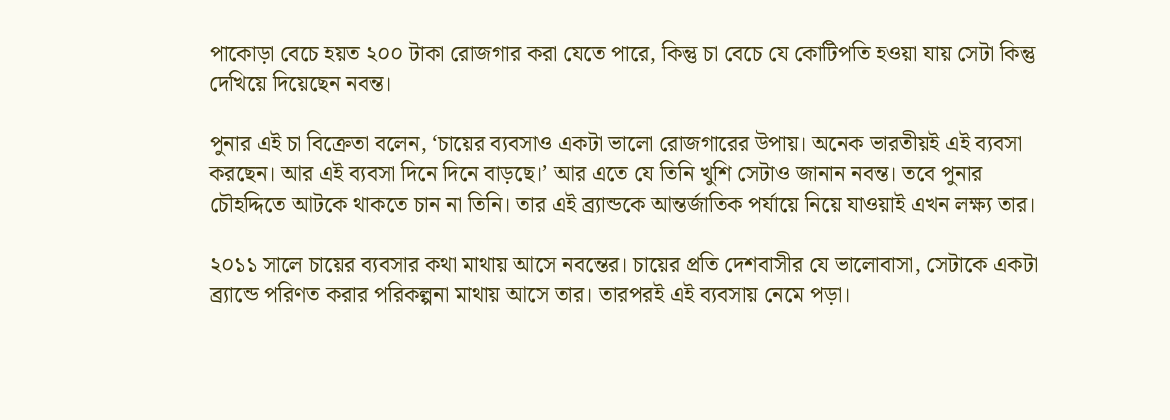পাকোড়া বেচে হয়ত ২০০ টাকা রোজগার করা যেতে পারে, কিন্তু চা বেচে যে কোটিপতি হওয়া যায় সেটা কিন্তু দেখিয়ে দিয়েছেন নবন্ত।

পুনার এই চা বিক্রেতা বলেন, ‘চায়ের ব্যবসাও একটা ভালো রোজগারের উপায়। অনেক ভারতীয়ই এই ব্যবসা করছেন। আর এই ব্যবসা দিনে দিনে বাড়ছে।’ আর এতে যে তিনি খুশি সেটাও জানান নবন্ত। তবে পুনার চৌহদ্দিতে আটকে থাকতে চান না তিনি। তার এই ব্র্যান্ডকে আন্তর্জাতিক পর্যায়ে নিয়ে যাওয়াই এখন লক্ষ্য তার।

২০১১ সালে চায়ের ব্যবসার কথা মাথায় আসে নবন্তের। চায়ের প্রতি দেশবাসীর যে ভালোবাসা, সেটাকে একটা ব্র্যান্ডে পরিণত করার পরিকল্পনা মাথায় আসে তার। তারপরই এই ব্যবসায় নেমে পড়া।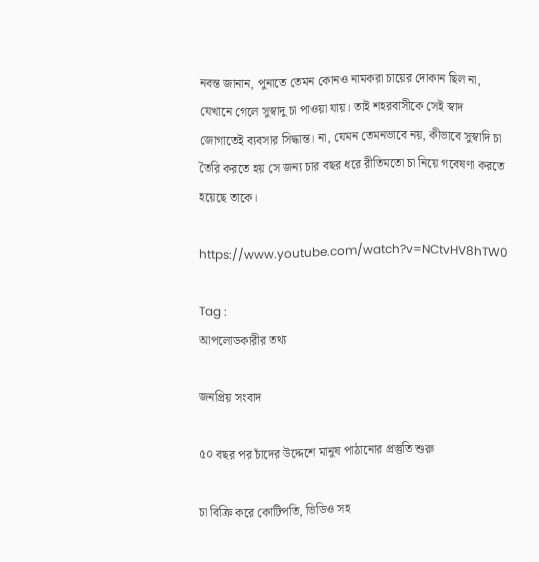নবন্ত জানান, পুনাতে তেমন কোনও নামকরা চায়ের দোকান ছিল না, যেখানে গেলে সুস্বাদু চা পাওয়া যায়। তাই শহরবাসীকে সেই স্বাদ জোগাতেই ব্যবসার সিদ্ধান্ত। না, যেমন তেমনভাবে নয়, কীভাবে সুস্বাদি চা তৈরি করতে হয় সে জন্য চার বছর ধরে রীতিমতো চা নিয়ে গবেষণা করতে হয়েছে তাকে।

https://www.youtube.com/watch?v=NCtvHV8hTW0

Tag :
আপলোডকারীর তথ্য

জনপ্রিয় সংবাদ

৫০ বছর পর চাঁদের উদ্দেশে মানুষ পাঠানোর প্রস্তুতি শুরু

চা বিক্রি করে কোটিপতি, ভিডিও সহ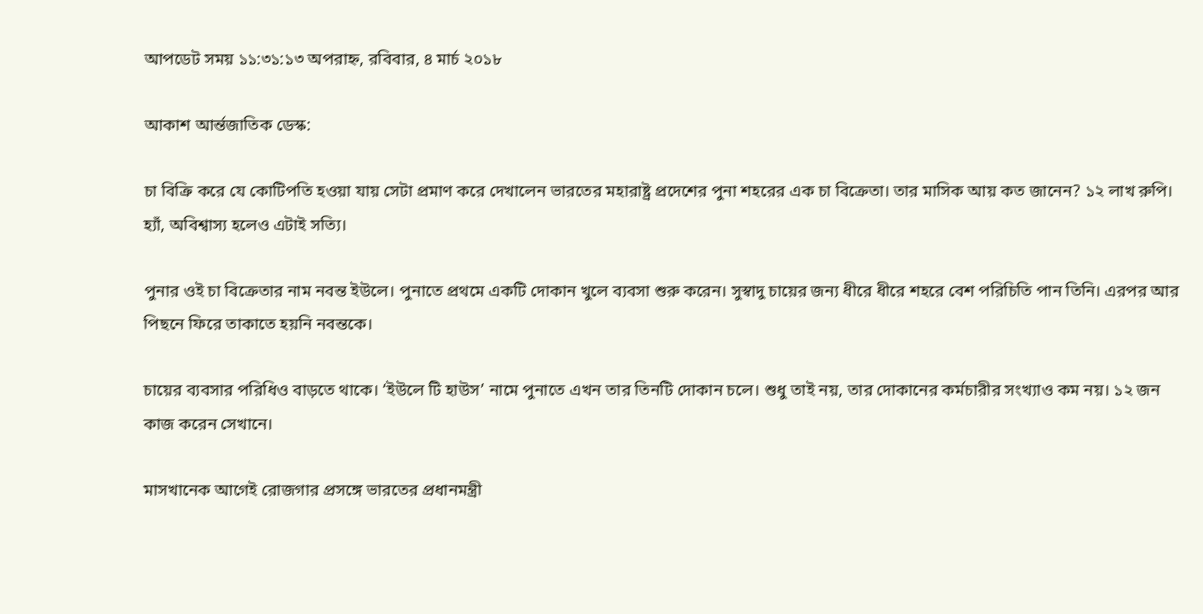আপডেট সময় ১১:৩১:১৩ অপরাহ্ন, রবিবার, ৪ মার্চ ২০১৮

আকাশ আর্ন্তজাতিক ডেস্ক:

চা বিক্রি করে যে কোটিপতি হওয়া যায় সেটা প্রমাণ করে দেখালেন ভারতের মহারাষ্ট্র প্রদেশের পুনা শহরের এক চা বিক্রেতা। তার মাসিক আয় কত জানেন? ১২ লাখ রুপি। হ্যাঁ, অবিশ্বাস্য হলেও এটাই সত্যি।

পুনার ওই চা বিক্রেতার নাম নবন্ত ইউলে। পুনাতে প্রথমে একটি দোকান খুলে ব্যবসা শুরু করেন। সুস্বাদু চায়ের জন্য ধীরে ধীরে শহরে বেশ পরিচিতি পান তিনি। এরপর আর পিছনে ফিরে তাকাতে হয়নি নবন্তকে।

চায়ের ব্যবসার পরিধিও বাড়তে থাকে। ‘ইউলে টি হাউস’ নামে পুনাতে এখন তার তিনটি দোকান চলে। শুধু তাই নয়, তার দোকানের কর্মচারীর সংখ্যাও কম নয়। ১২ জন কাজ করেন সেখানে।

মাসখানেক আগেই রোজগার প্রসঙ্গে ভারতের প্রধানমন্ত্রী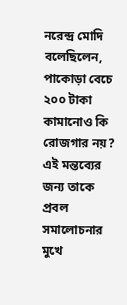নরেন্দ্র মোদি বলেছিলেন, পাকোড়া বেচে ২০০ টাকা কামানোও কি রোজগার নয়? এই মন্তব্যের জন্য তাকে প্রবল সমালোচনার মুখে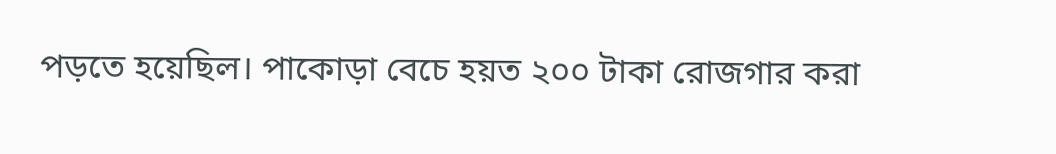পড়তে হয়েছিল। পাকোড়া বেচে হয়ত ২০০ টাকা রোজগার করা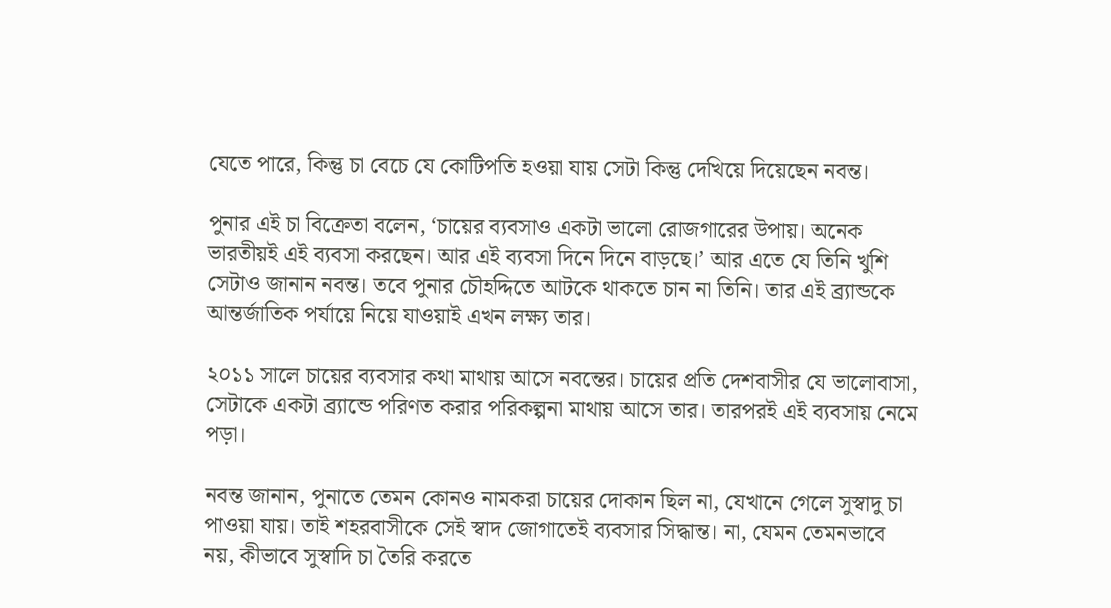যেতে পারে, কিন্তু চা বেচে যে কোটিপতি হওয়া যায় সেটা কিন্তু দেখিয়ে দিয়েছেন নবন্ত।

পুনার এই চা বিক্রেতা বলেন, ‘চায়ের ব্যবসাও একটা ভালো রোজগারের উপায়। অনেক ভারতীয়ই এই ব্যবসা করছেন। আর এই ব্যবসা দিনে দিনে বাড়ছে।’ আর এতে যে তিনি খুশি সেটাও জানান নবন্ত। তবে পুনার চৌহদ্দিতে আটকে থাকতে চান না তিনি। তার এই ব্র্যান্ডকে আন্তর্জাতিক পর্যায়ে নিয়ে যাওয়াই এখন লক্ষ্য তার।

২০১১ সালে চায়ের ব্যবসার কথা মাথায় আসে নবন্তের। চায়ের প্রতি দেশবাসীর যে ভালোবাসা, সেটাকে একটা ব্র্যান্ডে পরিণত করার পরিকল্পনা মাথায় আসে তার। তারপরই এই ব্যবসায় নেমে পড়া।

নবন্ত জানান, পুনাতে তেমন কোনও নামকরা চায়ের দোকান ছিল না, যেখানে গেলে সুস্বাদু চা পাওয়া যায়। তাই শহরবাসীকে সেই স্বাদ জোগাতেই ব্যবসার সিদ্ধান্ত। না, যেমন তেমনভাবে নয়, কীভাবে সুস্বাদি চা তৈরি করতে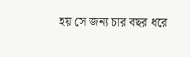হয় সে জন্য চার বছর ধরে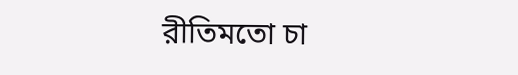রীতিমতো চা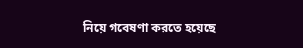নিয়ে গবেষণা করতে হয়েছে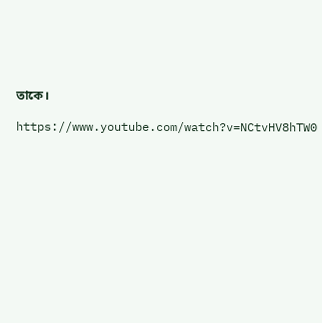তাকে।

https://www.youtube.com/watch?v=NCtvHV8hTW0